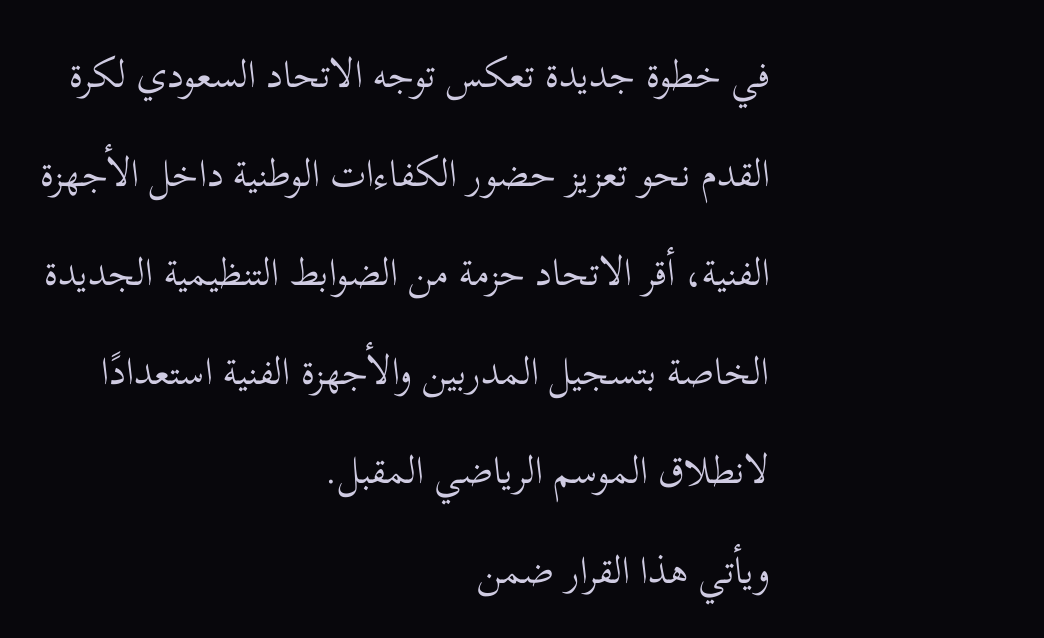في خطوة جديدة تعكس توجه الاتحاد السعودي لكرة القدم نحو تعزيز حضور الكفاءات الوطنية داخل الأجهزة الفنية، أقر الاتحاد حزمة من الضوابط التنظيمية الجديدة الخاصة بتسجيل المدربين والأجهزة الفنية استعدادًا لانطلاق الموسم الرياضي المقبل.
ويأتي هذا القرار ضمن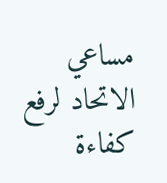مساعي الاتحاد لرفع كفاءة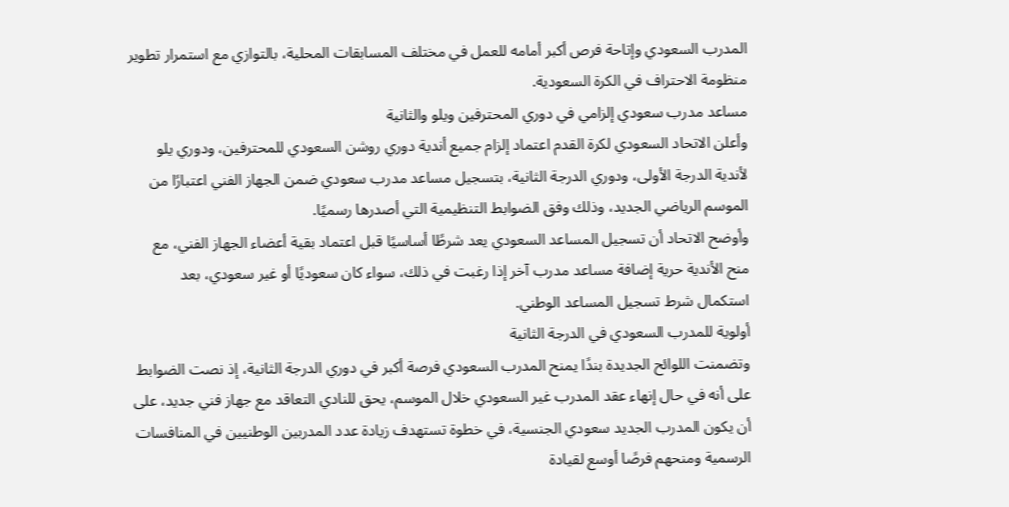المدرب السعودي وإتاحة فرص أكبر أمامه للعمل في مختلف المسابقات المحلية، بالتوازي مع استمرار تطوير منظومة الاحتراف في الكرة السعودية.
مساعد مدرب سعودي إلزامي في دوري المحترفين ويلو والثانية
وأعلن الاتحاد السعودي لكرة القدم اعتماد إلزام جميع أندية دوري روشن السعودي للمحترفين، ودوري يلو لأندية الدرجة الأولى، ودوري الدرجة الثانية، بتسجيل مساعد مدرب سعودي ضمن الجهاز الفني اعتبارًا من الموسم الرياضي الجديد، وذلك وفق الضوابط التنظيمية التي أصدرها رسميًا.
وأوضح الاتحاد أن تسجيل المساعد السعودي يعد شرطًا أساسيًا قبل اعتماد بقية أعضاء الجهاز الفني، مع منح الأندية حرية إضافة مساعد مدرب آخر إذا رغبت في ذلك، سواء كان سعوديًا أو غير سعودي، بعد استكمال شرط تسجيل المساعد الوطني.
أولوية للمدرب السعودي في الدرجة الثانية
وتضمنت اللوائح الجديدة بندًا يمنح المدرب السعودي فرصة أكبر في دوري الدرجة الثانية، إذ نصت الضوابط على أنه في حال إنهاء عقد المدرب غير السعودي خلال الموسم، يحق للنادي التعاقد مع جهاز فني جديد، على أن يكون المدرب الجديد سعودي الجنسية، في خطوة تستهدف زيادة عدد المدربين الوطنيين في المنافسات الرسمية ومنحهم فرصًا أوسع لقيادة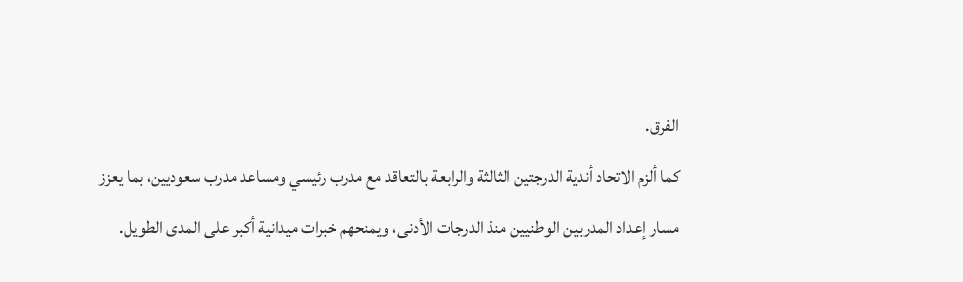الفرق.
كما ألزم الاتحاد أندية الدرجتين الثالثة والرابعة بالتعاقد مع مدرب رئيسي ومساعد مدرب سعوديين، بما يعزز مسار إعداد المدربين الوطنيين منذ الدرجات الأدنى، ويمنحهم خبرات ميدانية أكبر على المدى الطويل.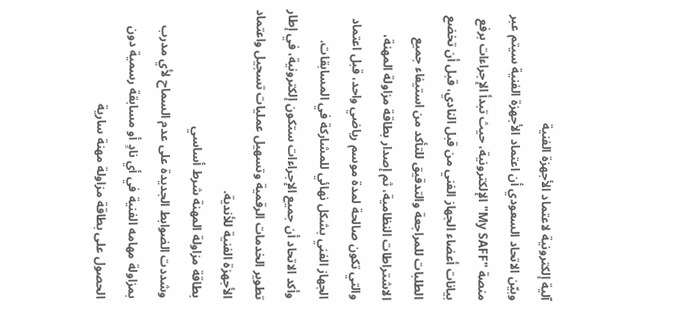آلية إلكترونية لاعتماد الأجهزة الفنية
وبيّن الاتحاد السعودي أن اعتماد الأجهزة الفنية سيتم عبر منصة "My SAFF" الإلكترونية، حيث تبدأ الإجراءات برفع بيانات أعضاء الجهاز الفني من قبل النادي، قبل أن تخضع الطلبات للمراجعة والتدقيق للتأكد من استيفاء جميع الاشتراطات النظامية، ثم إصدار بطاقة مزاولة المهنة، والتي تكون صالحة لمدة موسم رياضي واحد، قبل اعتماد الجهاز الفني بشكل نهائي للمشاركة في المسابقات.
وأكد الاتحاد أن جميع الإجراءات ستكون إلكترونية، في إطار تطوير الخدمات الرقمية وتسهيل عمليات تسجيل واعتماد الأجهزة الفنية للأندية.
بطاقة مزاولة المهنة شرط أساسي
وشددت الضوابط الجديدة على عدم السماح لأي مدرب بمزاولة مهامه الفنية في أي نادٍ أو مسابقة رسمية دون الحصول على بطاقة مزاولة مهنة سارية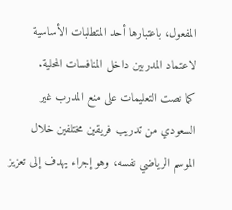المفعول، باعتبارها أحد المتطلبات الأساسية لاعتماد المدربين داخل المنافسات المحلية.
كما نصت التعليمات على منع المدرب غير السعودي من تدريب فريقين مختلفين خلال الموسم الرياضي نفسه، وهو إجراء يهدف إلى تعزيز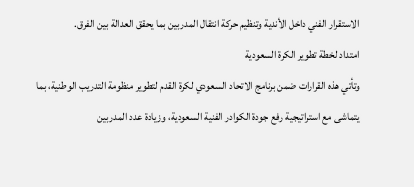الاستقرار الفني داخل الأندية وتنظيم حركة انتقال المدربين بما يحقق العدالة بين الفرق.
امتداد لخطة تطوير الكرة السعودية
وتأتي هذه القرارات ضمن برنامج الاتحاد السعودي لكرة القدم لتطوير منظومة التدريب الوطنية، بما يتماشى مع استراتيجية رفع جودة الكوادر الفنية السعودية، وزيادة عدد المدربين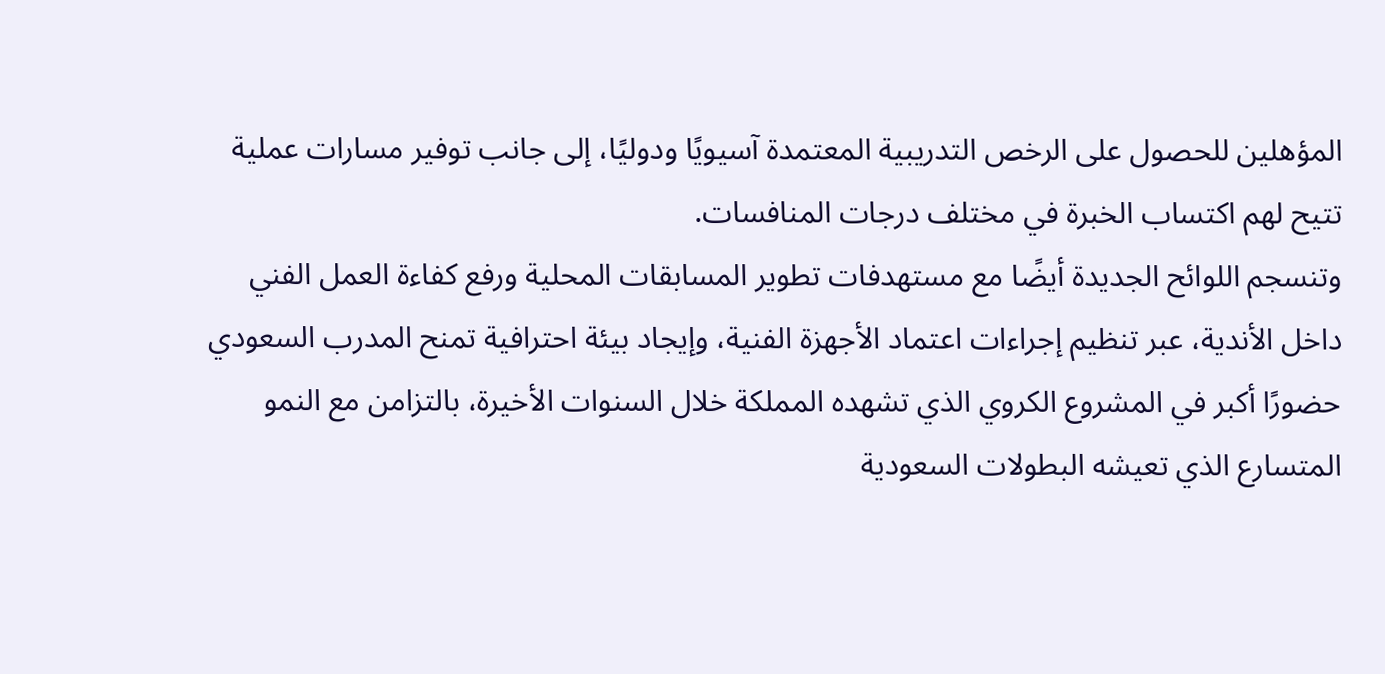المؤهلين للحصول على الرخص التدريبية المعتمدة آسيويًا ودوليًا، إلى جانب توفير مسارات عملية تتيح لهم اكتساب الخبرة في مختلف درجات المنافسات.
وتنسجم اللوائح الجديدة أيضًا مع مستهدفات تطوير المسابقات المحلية ورفع كفاءة العمل الفني داخل الأندية، عبر تنظيم إجراءات اعتماد الأجهزة الفنية، وإيجاد بيئة احترافية تمنح المدرب السعودي حضورًا أكبر في المشروع الكروي الذي تشهده المملكة خلال السنوات الأخيرة، بالتزامن مع النمو المتسارع الذي تعيشه البطولات السعودية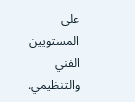على المستويين الفني والتنظيمي.